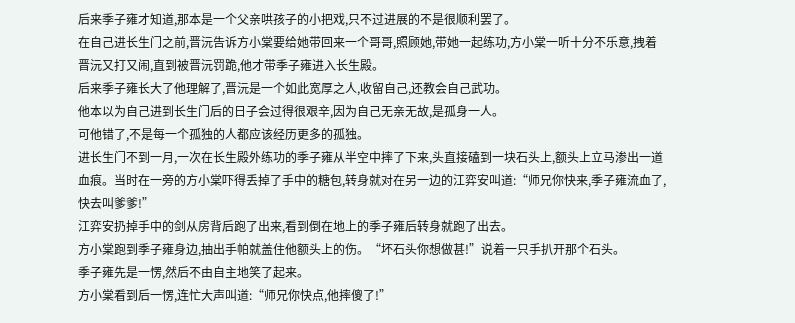后来季子雍才知道,那本是一个父亲哄孩子的小把戏,只不过进展的不是很顺利罢了。
在自己进长生门之前,晋沅告诉方小棠要给她带回来一个哥哥,照顾她,带她一起练功,方小棠一听十分不乐意,拽着晋沅又打又闹,直到被晋沅罚跪,他才带季子雍进入长生殿。
后来季子雍长大了他理解了,晋沅是一个如此宽厚之人,收留自己,还教会自己武功。
他本以为自己进到长生门后的日子会过得很艰辛,因为自己无亲无故,是孤身一人。
可他错了,不是每一个孤独的人都应该经历更多的孤独。
进长生门不到一月,一次在长生殿外练功的季子雍从半空中摔了下来,头直接磕到一块石头上,额头上立马渗出一道血痕。当时在一旁的方小棠吓得丢掉了手中的糖包,转身就对在另一边的江弈安叫道:“师兄你快来,季子雍流血了,快去叫爹爹!”
江弈安扔掉手中的剑从房背后跑了出来,看到倒在地上的季子雍后转身就跑了出去。
方小棠跑到季子雍身边,抽出手帕就盖住他额头上的伤。“坏石头你想做甚!”说着一只手扒开那个石头。
季子雍先是一愣,然后不由自主地笑了起来。
方小棠看到后一愣,连忙大声叫道:“师兄你快点,他摔傻了!”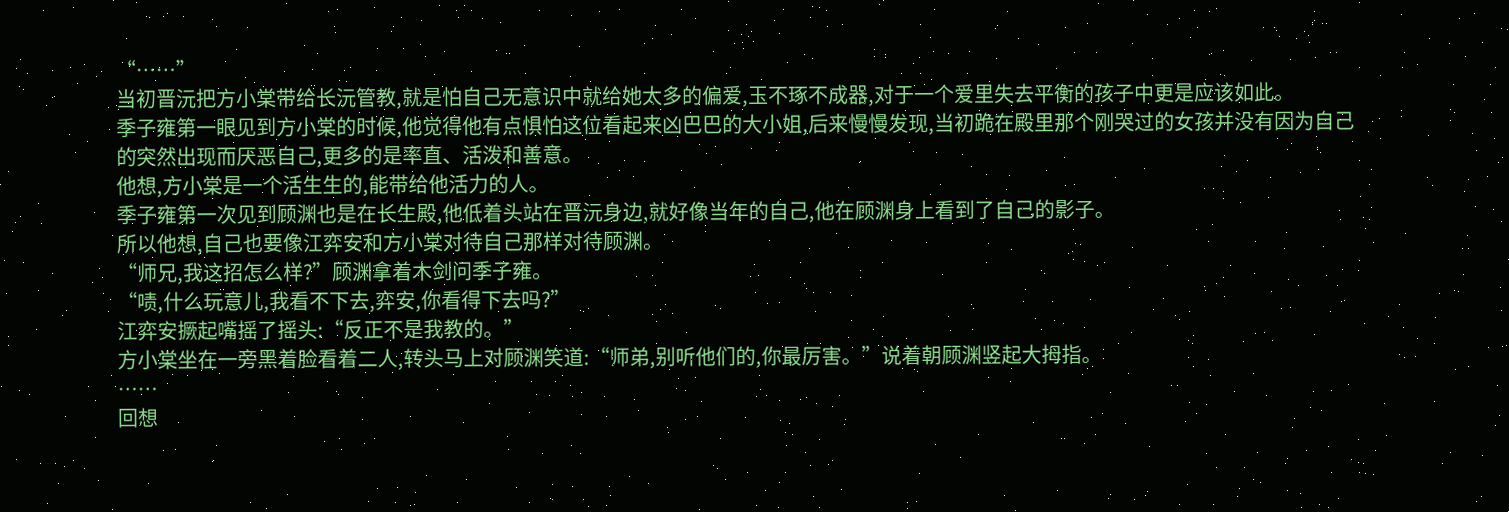“……”
当初晋沅把方小棠带给长沅管教,就是怕自己无意识中就给她太多的偏爱,玉不琢不成器,对于一个爱里失去平衡的孩子中更是应该如此。
季子雍第一眼见到方小棠的时候,他觉得他有点惧怕这位看起来凶巴巴的大小姐,后来慢慢发现,当初跪在殿里那个刚哭过的女孩并没有因为自己的突然出现而厌恶自己,更多的是率直、活泼和善意。
他想,方小棠是一个活生生的,能带给他活力的人。
季子雍第一次见到顾渊也是在长生殿,他低着头站在晋沅身边,就好像当年的自己,他在顾渊身上看到了自己的影子。
所以他想,自己也要像江弈安和方小棠对待自己那样对待顾渊。
“师兄,我这招怎么样?”顾渊拿着木剑问季子雍。
“啧,什么玩意儿,我看不下去,弈安,你看得下去吗?”
江弈安撅起嘴摇了摇头:“反正不是我教的。”
方小棠坐在一旁黑着脸看着二人,转头马上对顾渊笑道:“师弟,别听他们的,你最厉害。”说着朝顾渊竖起大拇指。
……
回想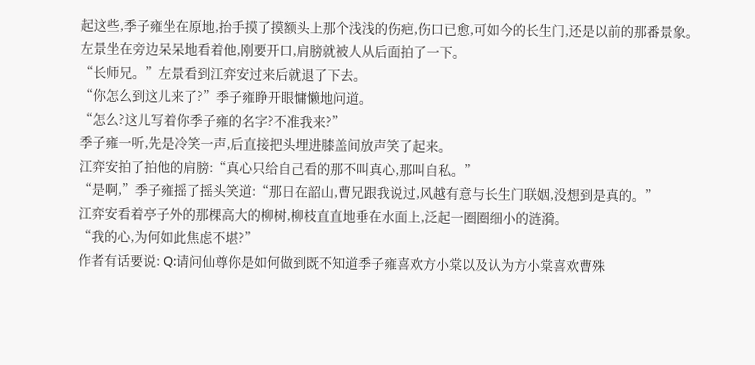起这些,季子雍坐在原地,抬手摸了摸额头上那个浅浅的伤疤,伤口已愈,可如今的长生门,还是以前的那番景象。
左景坐在旁边呆呆地看着他,刚要开口,肩膀就被人从后面拍了一下。
“长师兄。”左景看到江弈安过来后就退了下去。
“你怎么到这儿来了?”季子雍睁开眼慵懒地问道。
“怎么?这儿写着你季子雍的名字?不准我来?”
季子雍一听,先是冷笑一声,后直接把头埋进膝盖间放声笑了起来。
江弈安拍了拍他的肩膀:“真心只给自己看的那不叫真心,那叫自私。”
“是啊,”季子雍摇了摇头笑道:“那日在韶山,曹兄跟我说过,风越有意与长生门联姻,没想到是真的。”
江弈安看着亭子外的那棵高大的柳树,柳枝直直地垂在水面上,泛起一圈圈细小的涟漪。
“我的心,为何如此焦虑不堪?”
作者有话要说: Q:请问仙尊你是如何做到既不知道季子雍喜欢方小棠以及认为方小棠喜欢曹殊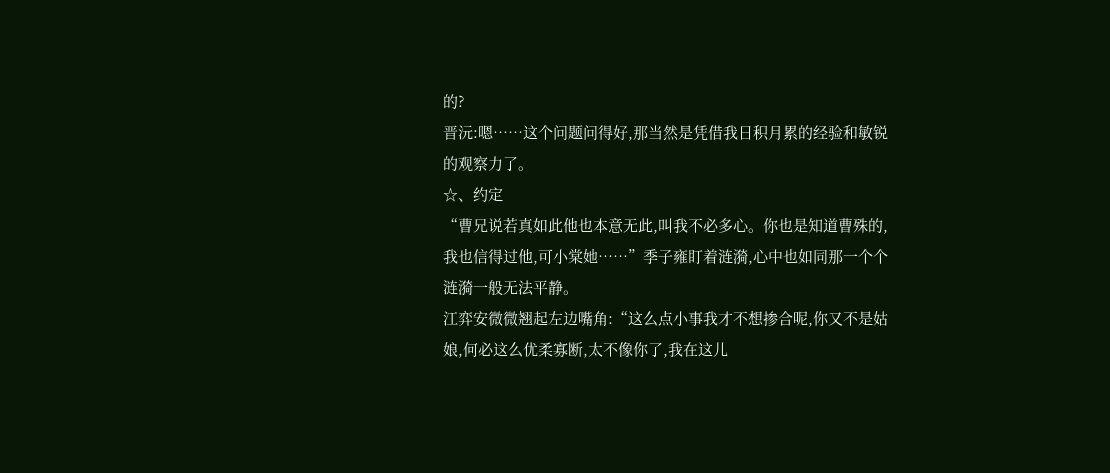的?
晋沅:嗯……这个问题问得好,那当然是凭借我日积月累的经验和敏锐的观察力了。
☆、约定
“曹兄说若真如此他也本意无此,叫我不必多心。你也是知道曹殊的,我也信得过他,可小棠她……”季子雍盯着涟漪,心中也如同那一个个涟漪一般无法平静。
江弈安微微翘起左边嘴角:“这么点小事我才不想掺合呢,你又不是姑娘,何必这么优柔寡断,太不像你了,我在这儿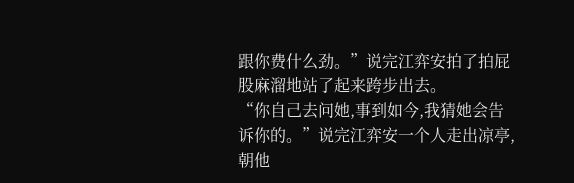跟你费什么劲。”说完江弈安拍了拍屁股麻溜地站了起来跨步出去。
“你自己去问她,事到如今,我猜她会告诉你的。”说完江弈安一个人走出凉亭,朝他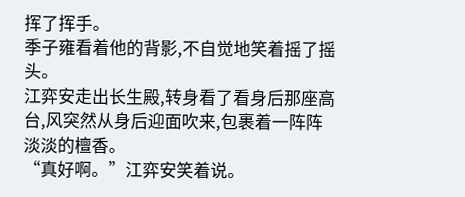挥了挥手。
季子雍看着他的背影,不自觉地笑着摇了摇头。
江弈安走出长生殿,转身看了看身后那座高台,风突然从身后迎面吹来,包裹着一阵阵淡淡的檀香。
“真好啊。”江弈安笑着说。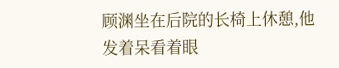顾渊坐在后院的长椅上休憩,他发着呆看着眼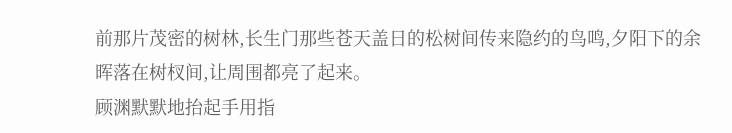前那片茂密的树林,长生门那些苍天盖日的松树间传来隐约的鸟鸣,夕阳下的余晖落在树杈间,让周围都亮了起来。
顾渊默默地抬起手用指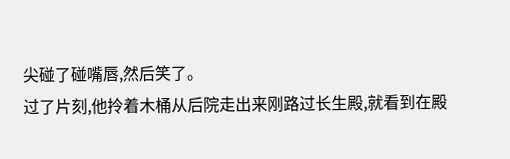尖碰了碰嘴唇,然后笑了。
过了片刻,他拎着木桶从后院走出来刚路过长生殿,就看到在殿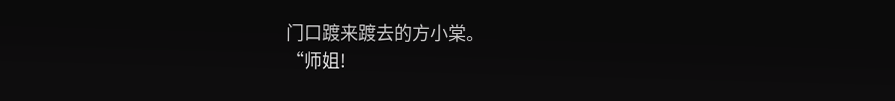门口踱来踱去的方小棠。
“师姐!